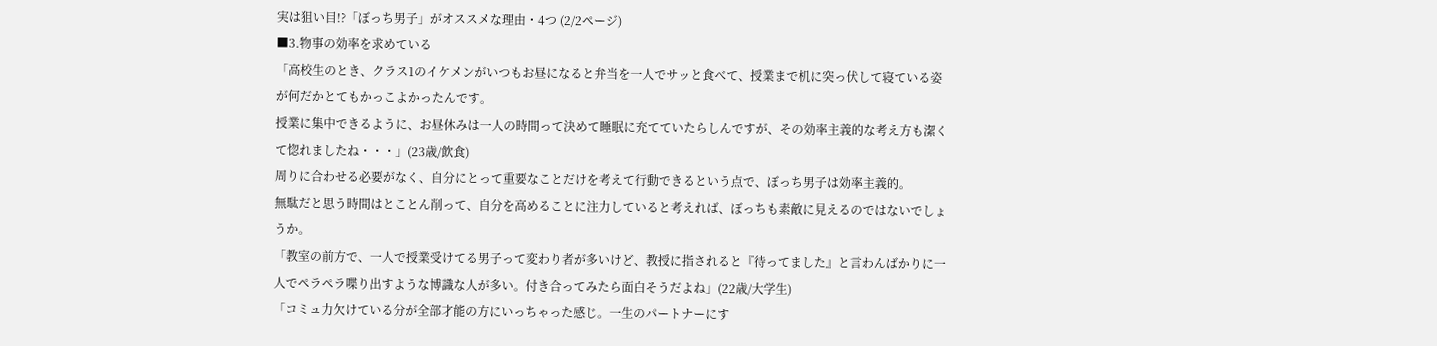実は狙い目!?「ぼっち男子」がオススメな理由・4つ (2/2ページ)
■3.物事の効率を求めている
「高校生のとき、クラス1のイケメンがいつもお昼になると弁当を一人でサッと食べて、授業まで机に突っ伏して寝ている姿が何だかとてもかっこよかったんです。
授業に集中できるように、お昼休みは一人の時間って決めて睡眠に充てていたらしんですが、その効率主義的な考え方も潔くて惚れましたね・・・」(23歳/飲食)
周りに合わせる必要がなく、自分にとって重要なことだけを考えて行動できるという点で、ぼっち男子は効率主義的。
無駄だと思う時間はとことん削って、自分を高めることに注力していると考えれば、ぼっちも素敵に見えるのではないでしょうか。
「教室の前方で、一人で授業受けてる男子って変わり者が多いけど、教授に指されると『待ってました』と言わんばかりに一人でペラペラ喋り出すような博識な人が多い。付き合ってみたら面白そうだよね」(22歳/大学生)
「コミュ力欠けている分が全部才能の方にいっちゃった感じ。一生のパートナーにす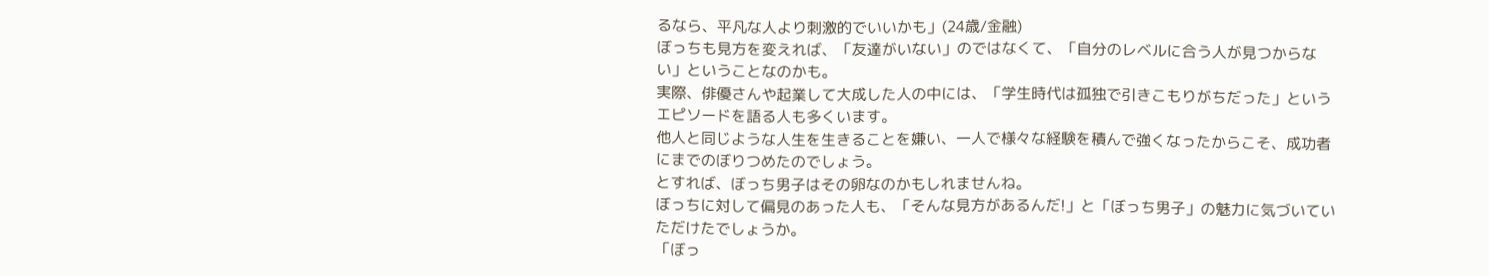るなら、平凡な人より刺激的でいいかも」(24歳/金融)
ぼっちも見方を変えれば、「友達がいない」のではなくて、「自分のレベルに合う人が見つからない」ということなのかも。
実際、俳優さんや起業して大成した人の中には、「学生時代は孤独で引きこもりがちだった」というエピソードを語る人も多くいます。
他人と同じような人生を生きることを嫌い、一人で様々な経験を積んで強くなったからこそ、成功者にまでのぼりつめたのでしょう。
とすれば、ぼっち男子はその卵なのかもしれませんね。
ぼっちに対して偏見のあった人も、「そんな見方があるんだ!」と「ぼっち男子」の魅力に気づいていただけたでしょうか。
「ぼっ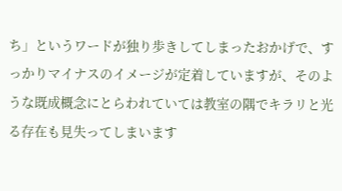ち」というワードが独り歩きしてしまったおかげで、すっかりマイナスのイメージが定着していますが、そのような既成概念にとらわれていては教室の隅でキラリと光る存在も見失ってしまいます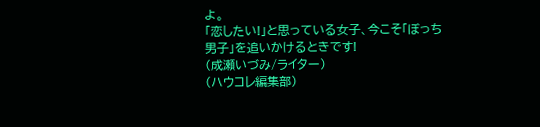よ。
「恋したい!」と思っている女子、今こそ「ぼっち男子」を追いかけるときです!
(成瀬いづみ/ライター)
(ハウコレ編集部)